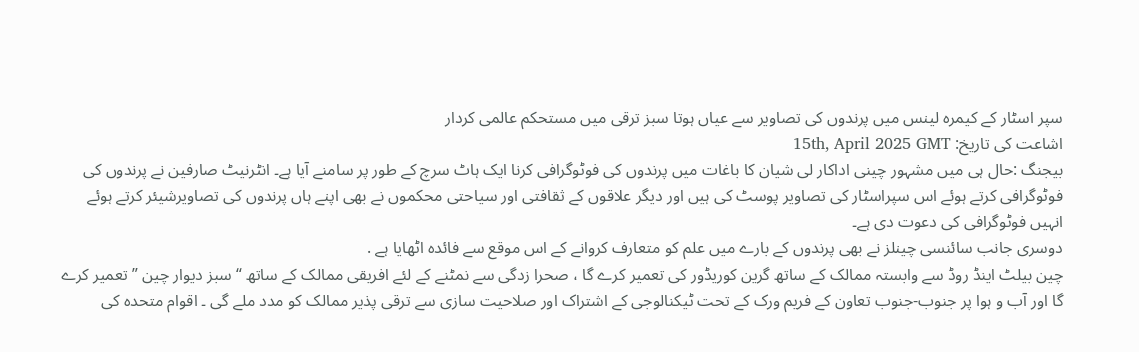سپر اسٹار کے کیمرہ لینس میں پرندوں کی تصاویر سے عیاں ہوتا سبز ترقی میں مستحکم عالمی کردار
اشاعت کی تاریخ: 15th, April 2025 GMT
بیجنگ :حال ہی میں مشہور چینی اداکار لی شیان کا باغات میں پرندوں کی فوٹوگرافی کرنا ایک ہاٹ سرچ کے طور پر سامنے آیا ہے۔ انٹرنیٹ صارفین نے پرندوں کی فوٹوگرافی کرتے ہوئے اس سپراسٹار کی تصاویر پوسٹ کی ہیں اور دیگر علاقوں کے ثقافتی اور سیاحتی محکموں نے بھی اپنے ہاں پرندوں کی تصاویرشیئر کرتے ہوئے انہیں فوٹوگرافی کی دعوت دی ہے۔
دوسری جانب سائنسی چینلز نے بھی پرندوں کے بارے میں علم کو متعارف کروانے کے اس موقع سے فائدہ اٹھایا ہے .
چین بیلٹ اینڈ روڈ سے وابستہ ممالک کے ساتھ گرین کوریڈور کی تعمیر کرے گا ، صحرا زدگی سے نمٹنے کے لئے افریقی ممالک کے ساتھ “سبز دیوار چین ” تعمیر کرے گا اور آب و ہوا پر جنوب-جنوب تعاون کے فریم ورک کے تحت ٹیکنالوجی کے اشتراک اور صلاحیت سازی سے ترقی پذیر ممالک کو مدد ملے گی ۔ اقوام متحدہ کی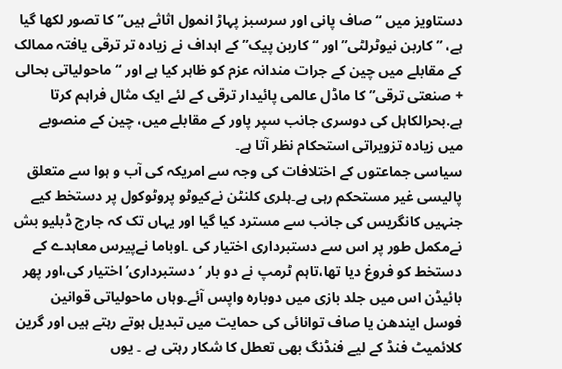دستاویز میں “صاف پانی اور سرسبز پہاڑ انمول اثاثے ہیں” کا تصور لکھا گیا ہے، ” کاربن نیوٹرلٹی”اور “کاربن پیک” کے اہداف نے زیادہ تر ترقی یافتہ ممالک کے مقابلے میں چین کے جرات مندانہ عزم کو ظاہر کیا ہے اور “ماحولیاتی بحالی + صنعتی ترقی” کا ماڈل عالمی پائیدار ترقی کے لئے ایک مثال فراہم کرتا ہے.بحرالکاہل کی دوسری جانب سپر پاور کے مقابلے میں، چین کے منصوبے میں زیادہ تزویراتی استحکام نظر آتا ہے۔
سیاسی جماعتوں کے اختلافات کی وجہ سے امریکہ کی آب و ہوا سے متعلق پالیسی غیر مستحکم رہی ہے۔ہلری کلنٹن نےکیوٹو پروٹوکول پر دستخط کیے جنہیں کانگریس کی جانب سے مسترد کیا گیا اور یہاں تک کہ جارج ڈبلیو بش نےمکمل طور پر اس سے دستبرداری اختیار کی ۔اوباما نےپیرس معاہدے کے دستخط کو فروغ دیا تھا،تاہم ٹرمپ نے دو بار ‘دستبرداری’ اختیار کی،اور پھر بائیڈن اس میں جلد بازی میں دوبارہ واپس آئے۔وہاں ماحولیاتی قوانین فوسل ایندھن یا صاف توانائی کی حمایت میں تبدیل ہوتے رہتے ہیں اور گرین کلائمیٹ فنڈ کے لیے فنڈنگ بھی تعطل کا شکار رہتی ہے ۔ یوں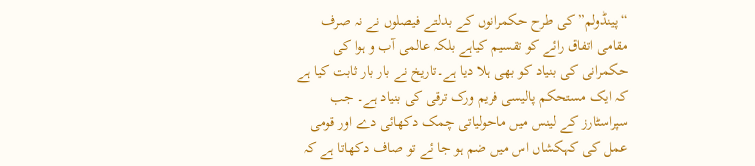“پینڈولم”کی طرح حکمرانوں کے بدلتے فیصلوں نے نہ صرف مقامی اتفاق رائے کو تقسیم کیاہے بلکہ عالمی آب و ہوا کی حکمرانی کی بنیاد کو بھی ہلا دیا ہے۔تاریخ نے بار بار ثابت کیا ہے کہ ایک مستحکم پالیسی فریم ورک ترقی کی بنیاد ہے۔ جب سپراسٹارز کے لینس میں ماحولیاتی چمک دکھائی دے اور قومی عمل کی کہکشاں اس میں ضم ہو جا ئے تو صاف دکھاتا ہے کہ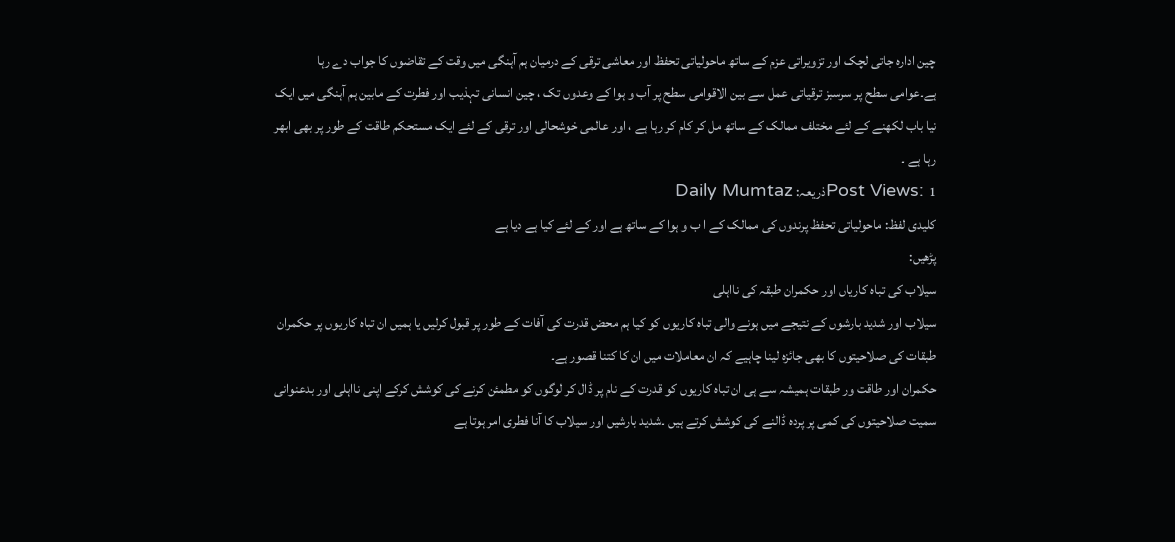چین ادارہ جاتی لچک اور تزویراتی عزم کے ساتھ ماحولیاتی تحفظ اور معاشی ترقی کے درمیان ہم آہنگی میں وقت کے تقاضوں کا جواب دے رہا ہے۔عوامی سطح پر سرسبز ترقیاتی عمل سے بین الاقوامی سطح پر آب و ہوا کے وعدوں تک ، چین انسانی تہذیب اور فطرت کے مابین ہم آہنگی میں ایک نیا باب لکھنے کے لئے مختلف ممالک کے ساتھ مل کر کام کر رہا ہے ، اور عالمی خوشحالی اور ترقی کے لئے ایک مستحکم طاقت کے طور پر بھی ابھر رہا ہے ۔
Post Views: 1ذریعہ: Daily Mumtaz
کلیدی لفظ: ماحولیاتی تحفظ پرندوں کی ممالک کے ا ب و ہوا کے ساتھ ہے اور کے لئے کیا ہے دیا ہے
پڑھیں:
سیلاب کی تباہ کاریاں اور حکمران طبقہ کی نااہلی
سیلاب اور شدید بارشوں کے نتیجے میں ہونے والی تباہ کاریوں کو کیا ہم محض قدرت کی آفات کے طور پر قبول کرلیں یا ہمیں ان تباہ کاریوں پر حکمران طبقات کی صلاحیتوں کا بھی جائزہ لینا چاہیے کہ ان معاملات میں ان کا کتنا قصور ہے۔
حکمران اور طاقت ور طبقات ہمیشہ سے ہی ان تباہ کاریوں کو قدرت کے نام پر ڈال کر لوگوں کو مطمئن کرنے کی کوشش کرکے اپنی نااہلی اور بدعنوانی سمیت صلاحیتوں کی کمی پر پردہ ڈالنے کی کوشش کرتے ہیں ۔شدید بارشیں اور سیلاب کا آنا فطری امر ہوتا ہے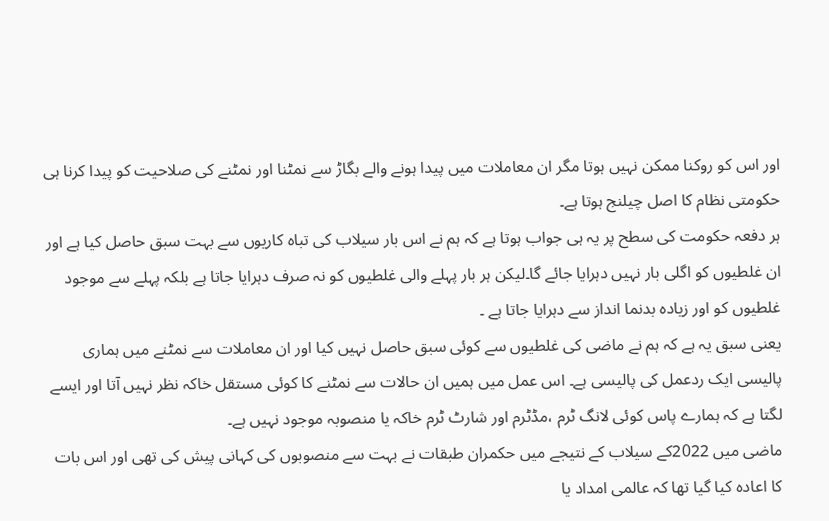اور اس کو روکنا ممکن نہیں ہوتا مگر ان معاملات میں پیدا ہونے والے بگاڑ سے نمٹنا اور نمٹنے کی صلاحیت کو پیدا کرنا ہی حکومتی نظام کا اصل چیلنج ہوتا ہے۔
ہر دفعہ حکومت کی سطح پر یہ ہی جواب ہوتا ہے کہ ہم نے اس بار سیلاب کی تباہ کاریوں سے بہت سبق حاصل کیا ہے اور ان غلطیوں کو اگلی بار نہیں دہرایا جائے گا۔لیکن ہر بار پہلے والی غلطیوں کو نہ صرف دہرایا جاتا ہے بلکہ پہلے سے موجود غلطیوں کو اور زیادہ بدنما انداز سے دہرایا جاتا ہے ۔
یعنی سبق یہ ہے کہ ہم نے ماضی کی غلطیوں سے کوئی سبق حاصل نہیں کیا اور ان معاملات سے نمٹنے میں ہماری پالیسی ایک ردعمل کی پالیسی ہے۔ اس عمل میں ہمیں ان حالات سے نمٹنے کا کوئی مستقل خاکہ نظر نہیں آتا اور ایسے لگتا ہے کہ ہمارے پاس کوئی لانگ ٹرم ،مڈٹرم اور شارٹ ٹرم خاکہ یا منصوبہ موجود نہیں ہے۔
ماضی میں 2022کے سیلاب کے نتیجے میں حکمران طبقات نے بہت سے منصوبوں کی کہانی پیش کی تھی اور اس بات کا اعادہ کیا گیا تھا کہ عالمی امداد یا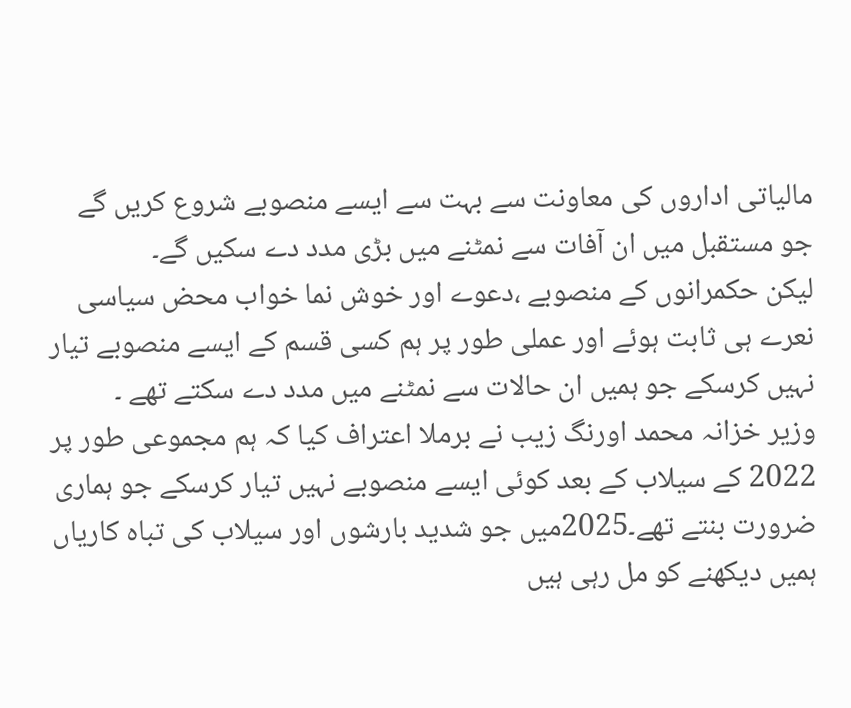مالیاتی اداروں کی معاونت سے بہت سے ایسے منصوبے شروع کریں گے جو مستقبل میں ان آفات سے نمٹنے میں بڑی مدد دے سکیں گے۔
لیکن حکمرانوں کے منصوبے ،دعوے اور خوش نما خواب محض سیاسی نعرے ہی ثابت ہوئے اور عملی طور پر ہم کسی قسم کے ایسے منصوبے تیار نہیں کرسکے جو ہمیں ان حالات سے نمٹنے میں مدد دے سکتے تھے ۔
وزیر خزانہ محمد اورنگ زیب نے برملا اعتراف کیا کہ ہم مجموعی طور پر 2022 کے سیلاب کے بعد کوئی ایسے منصوبے نہیں تیار کرسکے جو ہماری ضرورت بنتے تھے۔2025میں جو شدید بارشوں اور سیلاب کی تباہ کاریاں ہمیں دیکھنے کو مل رہی ہیں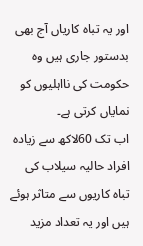اور یہ تباہ کاریاں آج بھی بدستور جاری ہیں وہ حکومت کی نااہلیوں کو نمایاں کرتی ہے۔
اب تک 60لاکھ سے زیادہ افراد حالیہ سیلاب کی تباہ کاریوں سے متاثر ہوئے ہیں اور یہ تعداد مزید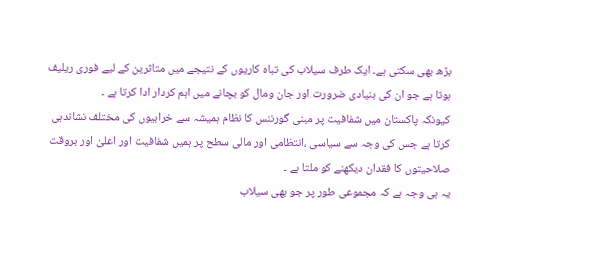بڑھ بھی سکتی ہے۔ ایک طرف سیلاب کی تباہ کاریوں کے نتیجے میں متاثرین کے لیے فوری ریلیف ہوتا ہے جو ان کی بنیادی ضرورت اور جان ومال کو بچانے میں اہم کردار ادا کرتا ہے ۔
کیونکہ پاکستان میں شفافیت پر مبنی گورننس کا نظام ہمیشہ سے خرابیوں کی مختلف نشاندہی کرتا ہے جس کی وجہ سے سیاسی ،انتظامی اور مالی سطح پر ہمیں شفافیت اور اعلیٰ اور بروقت صلاحیتوں کا فقدان دیکھنے کو ملتا ہے ۔
یہ ہی وجہ ہے کہ مجموعی طور پر جو بھی سیلاب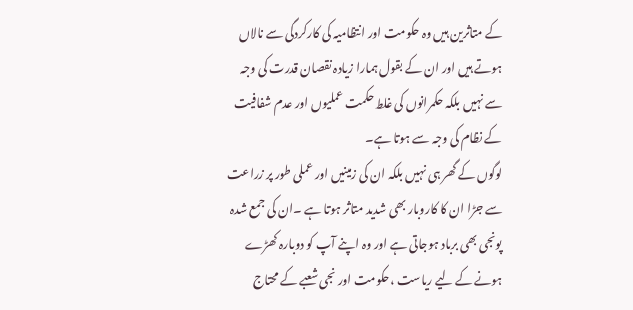کے متاثرین ہیں وہ حکومت اور انتظامیہ کی کارکردگی سے نالاں ہوتے ہیں اور ان کے بقول ہمارا زیادہ نقصان قدرت کی وجہ سے نہیں بلکہ حکمرانوں کی غلط حکمت عملیوں اور عدم شفافیت کے نظام کی وجہ سے ہوتا ہے۔
لوگوں کے گھر ہی نہیں بلکہ ان کی زمینیں اور عملی طور پر زراعت سے جڑا ان کا کاروبار بھی شدید متاثر ہوتا ہے ۔ان کی جمع شدہ پونجی بھی برباد ہوجاتی ہے اور وہ اپنے آپ کو دوبارہ کھڑے ہونے کے لیے ریاست ،حکومت اور نجی شعبے کے محتاج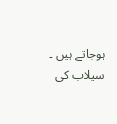ہوجاتے ہیں ۔
سیلاب کی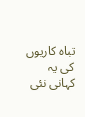تباہ کاریوں کی یہ کہانی نئی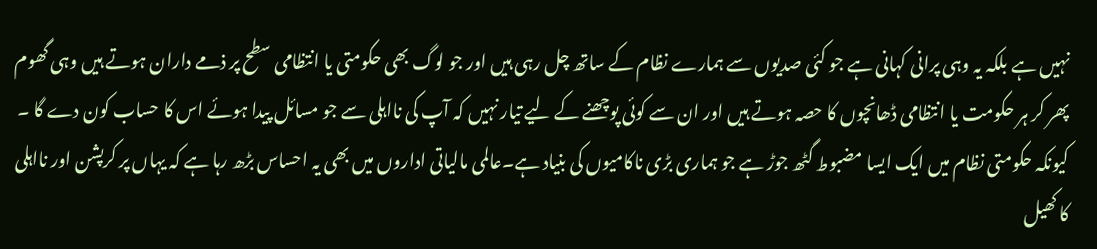نہیں ہے بلکہ یہ وہی پرانی کہانی ہے جو کئی صدیوں سے ہمارے نظام کے ساتھ چل رہی ہیں اور جو لوگ بھی حکومتی یا انتظامی سطح پر ذمے داران ہوتے ہیں وہی گھوم پھر کر ہر حکومت یا انتظامی ڈھانچوں کا حصہ ہوتے ہیں اور ان سے کوئی پوچھنے کے لیے تیار نہیں کہ آپ کی نااہلی سے جو مسائل پیدا ہوئے اس کا حساب کون دے گا ۔
کیونکہ حکومتی نظام میں ایک ایسا مضبوط گٹھ جوڑ ہے جو ہماری بڑی ناکامیوں کی بنیاد ہے۔عالمی مالیاتی اداروں میں بھی یہ احساس بڑھ رہا ہے کہ یہاں پر کرپشن اور نااہلی کا کھیل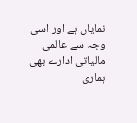نمایاں ہے اور اسی وجہ سے عالمی مالیاتی ادارے بھی ہماری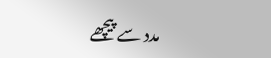مدد سے پیچھے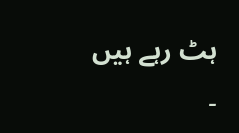ہٹ رہے ہیں ۔